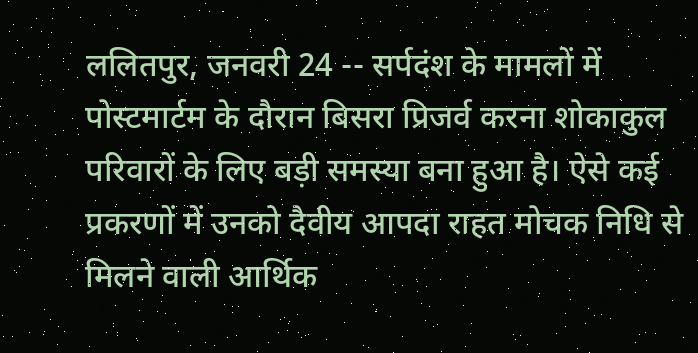ललितपुर, जनवरी 24 -- सर्पदंश के मामलों में पोस्टमार्टम के दौरान बिसरा प्रिजर्व करना शोकाकुल परिवारों के लिए बड़ी समस्या बना हुआ है। ऐसे कई प्रकरणों में उनको दैवीय आपदा राहत मोचक निधि से मिलने वाली आर्थिक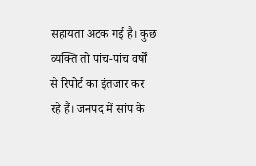सहायता अटक गई है। कुछ व्यक्ति तो पांच-पांच वर्षों से रिपोर्ट का इंतजार कर रहे हैं। जनपद में सांप के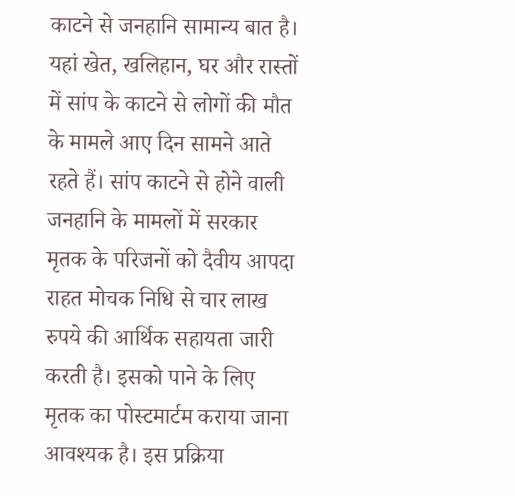काटने से जनहानि सामान्य बात है। यहां खेत, खलिहान, घर और रास्तों में सांप के काटने से लोगों की मौत के मामले आए दिन सामने आते रहते हैं। सांप काटने से होने वाली जनहानि के मामलों में सरकार मृतक के परिजनों को दैवीय आपदा राहत मोचक निधि से चार लाख रुपये की आर्थिक सहायता जारी करती है। इसको पाने के लिए मृतक का पोस्टमार्टम कराया जाना आवश्यक है। इस प्रक्रिया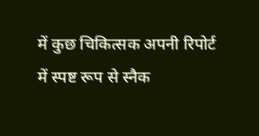में कुछ चिकित्सक अपनी रिपोर्ट में स्पष्ट रूप से स्नैक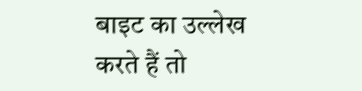बाइट का उल्लेख करते हैं तो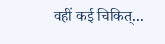वहीं कई चिकित्...